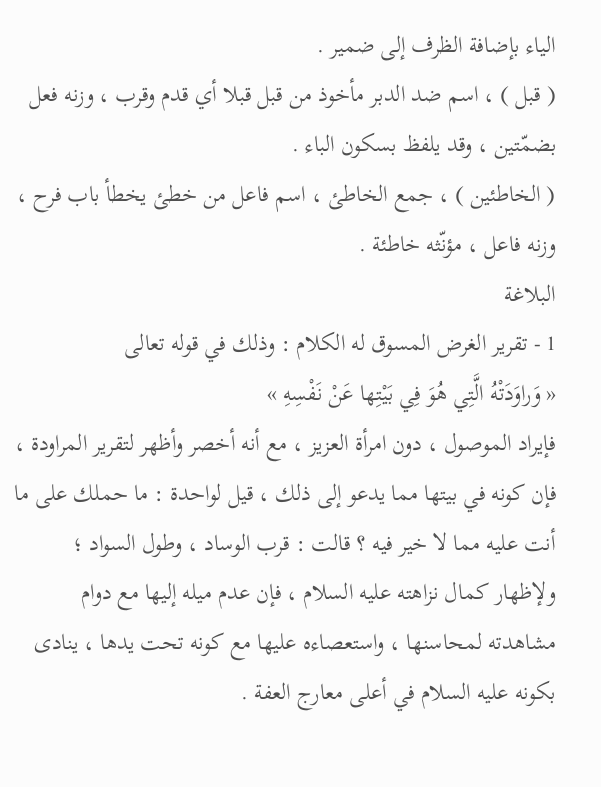الياء بإضافة الظرف إلى ضمير .
( قبل ) ، اسم ضد الدبر مأخوذ من قبل قبلا أي قدم وقرب ، وزنه فعل بضمّتين ، وقد يلفظ بسكون الباء .
( الخاطئين ) ، جمع الخاطئ ، اسم فاعل من خطئ يخطأ باب فرح ، وزنه فاعل ، مؤنّثه خاطئة .
البلاغة
1 - تقرير الغرض المسوق له الكلام : وذلك في قوله تعالى
« وَراوَدَتْهُ الَّتِي هُوَ فِي بَيْتِها عَنْ نَفْسِهِ »
فإيراد الموصول ، دون امرأة العزيز ، مع أنه أخصر وأظهر لتقرير المراودة ، فإن كونه في بيتها مما يدعو إلى ذلك ، قيل لواحدة : ما حملك على ما أنت عليه مما لا خير فيه ؟ قالت : قرب الوساد ، وطول السواد ؛ ولإظهار كمال نزاهته عليه السلام ، فإن عدم ميله إليها مع دوام مشاهدته لمحاسنها ، واستعصاءه عليها مع كونه تحت يدها ، ينادى بكونه عليه السلام في أعلى معارج العفة .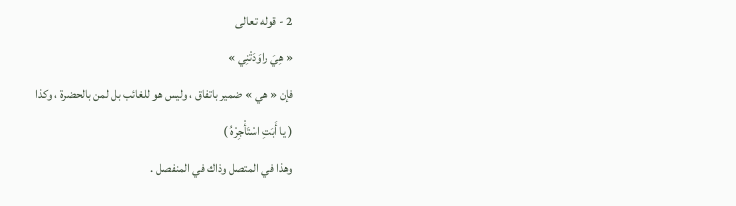2 - قوله تعالى
« هِيَ راوَدَتْنِي »
فإن « هي » ضمير باتفاق ، وليس هو للغائب بل لمن بالحضرة ، وكذا
( يا أَبَتِ اسْتَأْجِرْهُ )
وهذا في المتصل وذاك في المنفصل .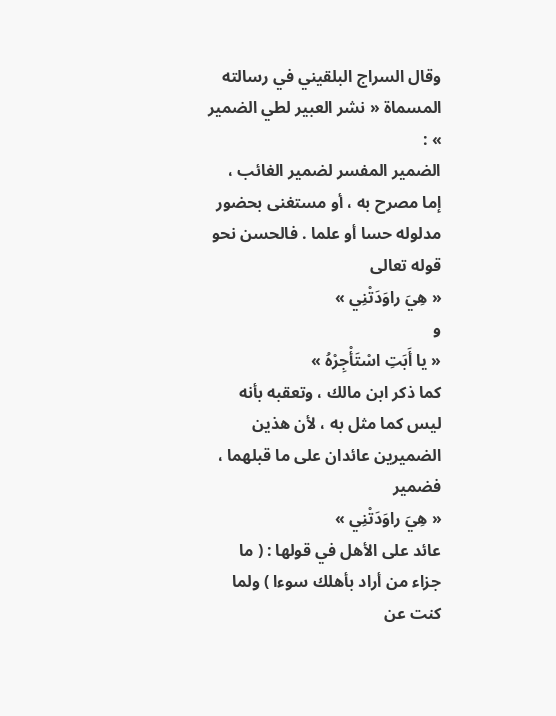وقال السراج البلقيني في رسالته المسماة « نشر العبير لطي الضمير » :
الضمير المفسر لضمير الغائب ، إما مصرح به ، أو مستغنى بحضور مدلوله حسا أو علما . فالحسن نحو قوله تعالى
« هِيَ راوَدَتْنِي »
و
« يا أَبَتِ اسْتَأْجِرْهُ »
كما ذكر ابن مالك ، وتعقبه بأنه ليس كما مثل به ، لأن هذين الضميرين عائدان على ما قبلهما ، فضمير
« هِيَ راوَدَتْنِي »
عائد على الأهل في قولها : ( ما جزاء من أراد بأهلك سوءا ) ولما كنت عن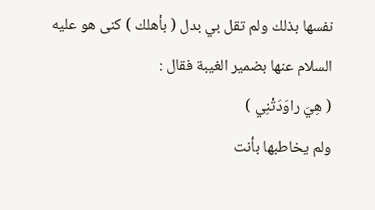نفسها بذلك ولم تقل بي بدل ( بأهلك ) كنى هو عليه السلام عنها بضمير الغيبة فقال :
( هِيَ راوَدَتْنِي )
ولم يخاطبها بأنت